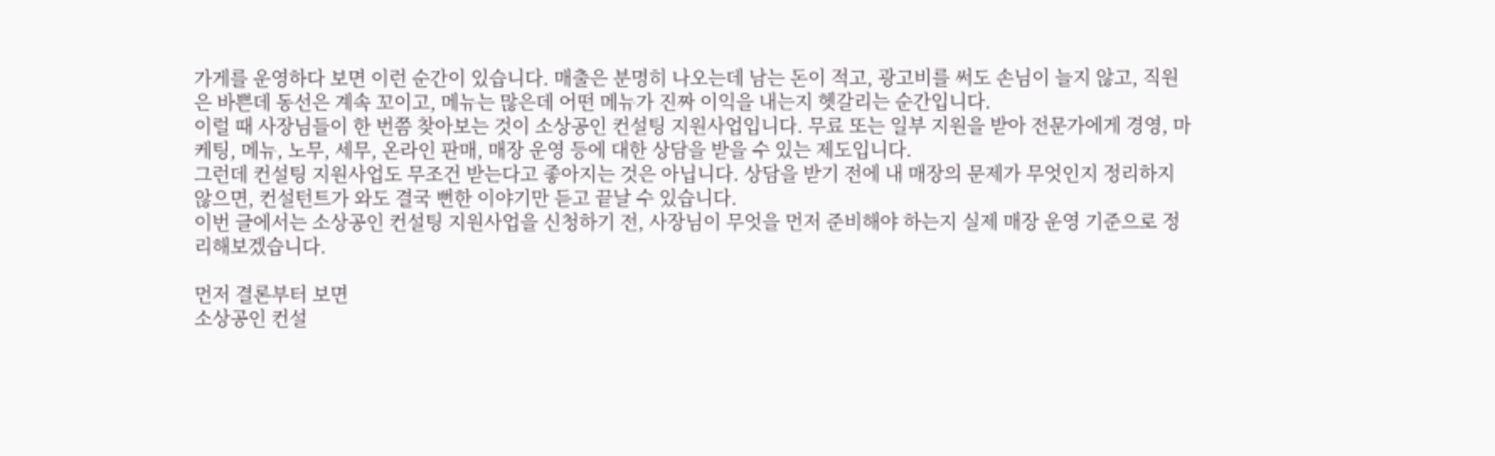가게를 운영하다 보면 이런 순간이 있습니다. 매출은 분명히 나오는데 남는 돈이 적고, 광고비를 써도 손님이 늘지 않고, 직원은 바쁜데 동선은 계속 꼬이고, 메뉴는 많은데 어떤 메뉴가 진짜 이익을 내는지 헷갈리는 순간입니다.
이럴 때 사장님들이 한 번쯤 찾아보는 것이 소상공인 컨설팅 지원사업입니다. 무료 또는 일부 지원을 받아 전문가에게 경영, 마케팅, 메뉴, 노무, 세무, 온라인 판매, 매장 운영 등에 대한 상담을 받을 수 있는 제도입니다.
그런데 컨설팅 지원사업도 무조건 받는다고 좋아지는 것은 아닙니다. 상담을 받기 전에 내 매장의 문제가 무엇인지 정리하지 않으면, 컨설턴트가 와도 결국 뻔한 이야기만 듣고 끝날 수 있습니다.
이번 글에서는 소상공인 컨설팅 지원사업을 신청하기 전, 사장님이 무엇을 먼저 준비해야 하는지 실제 매장 운영 기준으로 정리해보겠습니다.

먼저 결론부터 보면
소상공인 컨설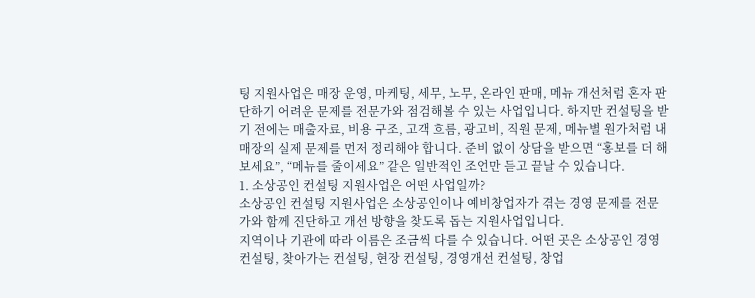팅 지원사업은 매장 운영, 마케팅, 세무, 노무, 온라인 판매, 메뉴 개선처럼 혼자 판단하기 어려운 문제를 전문가와 점검해볼 수 있는 사업입니다. 하지만 컨설팅을 받기 전에는 매출자료, 비용 구조, 고객 흐름, 광고비, 직원 문제, 메뉴별 원가처럼 내 매장의 실제 문제를 먼저 정리해야 합니다. 준비 없이 상담을 받으면 “홍보를 더 해보세요”, “메뉴를 줄이세요” 같은 일반적인 조언만 듣고 끝날 수 있습니다.
1. 소상공인 컨설팅 지원사업은 어떤 사업일까?
소상공인 컨설팅 지원사업은 소상공인이나 예비창업자가 겪는 경영 문제를 전문가와 함께 진단하고 개선 방향을 찾도록 돕는 지원사업입니다.
지역이나 기관에 따라 이름은 조금씩 다를 수 있습니다. 어떤 곳은 소상공인 경영컨설팅, 찾아가는 컨설팅, 현장 컨설팅, 경영개선 컨설팅, 창업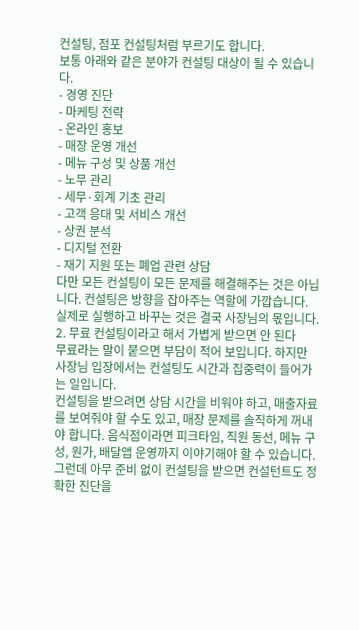컨설팅, 점포 컨설팅처럼 부르기도 합니다.
보통 아래와 같은 분야가 컨설팅 대상이 될 수 있습니다.
- 경영 진단
- 마케팅 전략
- 온라인 홍보
- 매장 운영 개선
- 메뉴 구성 및 상품 개선
- 노무 관리
- 세무·회계 기초 관리
- 고객 응대 및 서비스 개선
- 상권 분석
- 디지털 전환
- 재기 지원 또는 폐업 관련 상담
다만 모든 컨설팅이 모든 문제를 해결해주는 것은 아닙니다. 컨설팅은 방향을 잡아주는 역할에 가깝습니다. 실제로 실행하고 바꾸는 것은 결국 사장님의 몫입니다.
2. 무료 컨설팅이라고 해서 가볍게 받으면 안 된다
무료라는 말이 붙으면 부담이 적어 보입니다. 하지만 사장님 입장에서는 컨설팅도 시간과 집중력이 들어가는 일입니다.
컨설팅을 받으려면 상담 시간을 비워야 하고, 매출자료를 보여줘야 할 수도 있고, 매장 문제를 솔직하게 꺼내야 합니다. 음식점이라면 피크타임, 직원 동선, 메뉴 구성, 원가, 배달앱 운영까지 이야기해야 할 수 있습니다.
그런데 아무 준비 없이 컨설팅을 받으면 컨설턴트도 정확한 진단을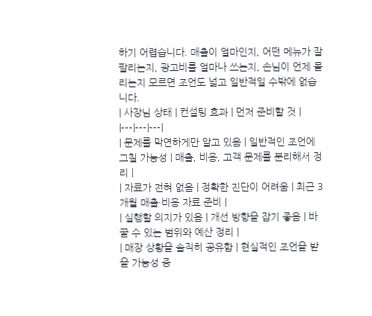하기 어렵습니다. 매출이 얼마인지, 어떤 메뉴가 잘 팔리는지, 광고비를 얼마나 쓰는지, 손님이 언제 몰리는지 모르면 조언도 넓고 일반적일 수밖에 없습니다.
| 사장님 상태 | 컨설팅 효과 | 먼저 준비할 것 |
|---|---|---|
| 문제를 막연하게만 알고 있음 | 일반적인 조언에 그칠 가능성 | 매출, 비용, 고객 문제를 분리해서 정리 |
| 자료가 전혀 없음 | 정확한 진단이 어려움 | 최근 3개월 매출·비용 자료 준비 |
| 실행할 의지가 있음 | 개선 방향을 잡기 좋음 | 바꿀 수 있는 범위와 예산 정리 |
| 매장 상황을 솔직히 공유함 | 현실적인 조언을 받을 가능성 증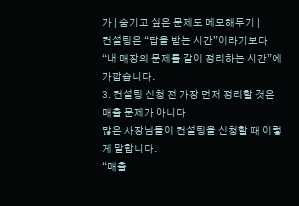가 | 숨기고 싶은 문제도 메모해두기 |
컨설팅은 “답을 받는 시간”이라기보다 “내 매장의 문제를 같이 정리하는 시간”에 가깝습니다.
3. 컨설팅 신청 전 가장 먼저 정리할 것은 매출 문제가 아니다
많은 사장님들이 컨설팅을 신청할 때 이렇게 말합니다.
“매출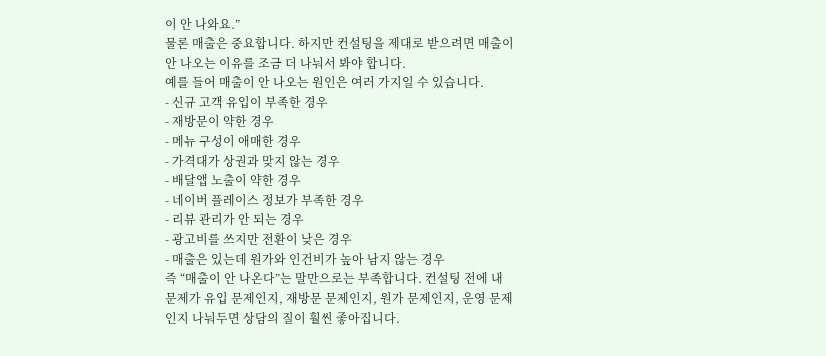이 안 나와요.”
물론 매출은 중요합니다. 하지만 컨설팅을 제대로 받으려면 매출이 안 나오는 이유를 조금 더 나눠서 봐야 합니다.
예를 들어 매출이 안 나오는 원인은 여러 가지일 수 있습니다.
- 신규 고객 유입이 부족한 경우
- 재방문이 약한 경우
- 메뉴 구성이 애매한 경우
- 가격대가 상권과 맞지 않는 경우
- 배달앱 노출이 약한 경우
- 네이버 플레이스 정보가 부족한 경우
- 리뷰 관리가 안 되는 경우
- 광고비를 쓰지만 전환이 낮은 경우
- 매출은 있는데 원가와 인건비가 높아 남지 않는 경우
즉 “매출이 안 나온다”는 말만으로는 부족합니다. 컨설팅 전에 내 문제가 유입 문제인지, 재방문 문제인지, 원가 문제인지, 운영 문제인지 나눠두면 상담의 질이 훨씬 좋아집니다.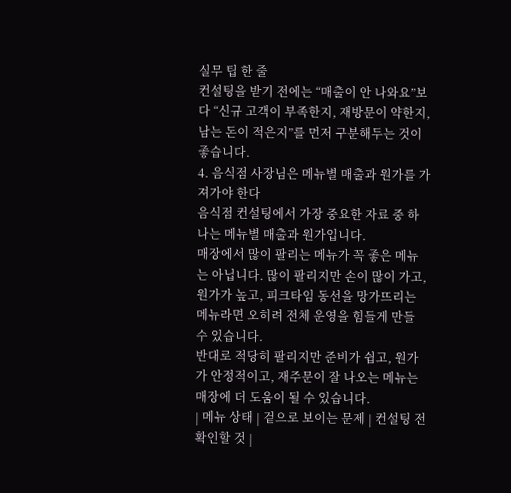실무 팁 한 줄
컨설팅을 받기 전에는 “매출이 안 나와요”보다 “신규 고객이 부족한지, 재방문이 약한지, 남는 돈이 적은지”를 먼저 구분해두는 것이 좋습니다.
4. 음식점 사장님은 메뉴별 매출과 원가를 가져가야 한다
음식점 컨설팅에서 가장 중요한 자료 중 하나는 메뉴별 매출과 원가입니다.
매장에서 많이 팔리는 메뉴가 꼭 좋은 메뉴는 아닙니다. 많이 팔리지만 손이 많이 가고, 원가가 높고, 피크타임 동선을 망가뜨리는 메뉴라면 오히려 전체 운영을 힘들게 만들 수 있습니다.
반대로 적당히 팔리지만 준비가 쉽고, 원가가 안정적이고, 재주문이 잘 나오는 메뉴는 매장에 더 도움이 될 수 있습니다.
| 메뉴 상태 | 겉으로 보이는 문제 | 컨설팅 전 확인할 것 |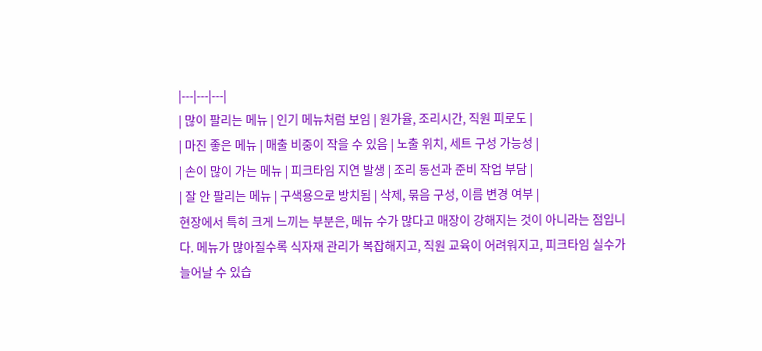|---|---|---|
| 많이 팔리는 메뉴 | 인기 메뉴처럼 보임 | 원가율, 조리시간, 직원 피로도 |
| 마진 좋은 메뉴 | 매출 비중이 작을 수 있음 | 노출 위치, 세트 구성 가능성 |
| 손이 많이 가는 메뉴 | 피크타임 지연 발생 | 조리 동선과 준비 작업 부담 |
| 잘 안 팔리는 메뉴 | 구색용으로 방치됨 | 삭제, 묶음 구성, 이름 변경 여부 |
현장에서 특히 크게 느끼는 부분은, 메뉴 수가 많다고 매장이 강해지는 것이 아니라는 점입니다. 메뉴가 많아질수록 식자재 관리가 복잡해지고, 직원 교육이 어려워지고, 피크타임 실수가 늘어날 수 있습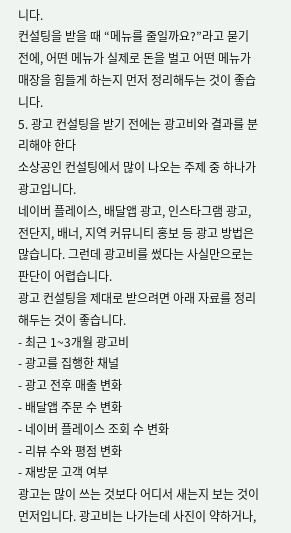니다.
컨설팅을 받을 때 “메뉴를 줄일까요?”라고 묻기 전에, 어떤 메뉴가 실제로 돈을 벌고 어떤 메뉴가 매장을 힘들게 하는지 먼저 정리해두는 것이 좋습니다.
5. 광고 컨설팅을 받기 전에는 광고비와 결과를 분리해야 한다
소상공인 컨설팅에서 많이 나오는 주제 중 하나가 광고입니다.
네이버 플레이스, 배달앱 광고, 인스타그램 광고, 전단지, 배너, 지역 커뮤니티 홍보 등 광고 방법은 많습니다. 그런데 광고비를 썼다는 사실만으로는 판단이 어렵습니다.
광고 컨설팅을 제대로 받으려면 아래 자료를 정리해두는 것이 좋습니다.
- 최근 1~3개월 광고비
- 광고를 집행한 채널
- 광고 전후 매출 변화
- 배달앱 주문 수 변화
- 네이버 플레이스 조회 수 변화
- 리뷰 수와 평점 변화
- 재방문 고객 여부
광고는 많이 쓰는 것보다 어디서 새는지 보는 것이 먼저입니다. 광고비는 나가는데 사진이 약하거나,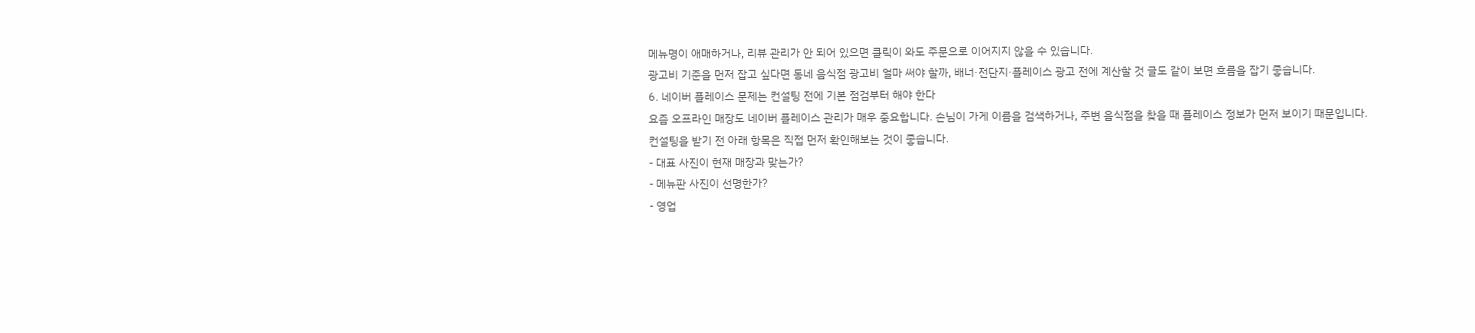메뉴명이 애매하거나, 리뷰 관리가 안 되어 있으면 클릭이 와도 주문으로 이어지지 않을 수 있습니다.
광고비 기준을 먼저 잡고 싶다면 동네 음식점 광고비 얼마 써야 할까, 배너·전단지·플레이스 광고 전에 계산할 것 글도 같이 보면 흐름을 잡기 좋습니다.
6. 네이버 플레이스 문제는 컨설팅 전에 기본 점검부터 해야 한다
요즘 오프라인 매장도 네이버 플레이스 관리가 매우 중요합니다. 손님이 가게 이름을 검색하거나, 주변 음식점을 찾을 때 플레이스 정보가 먼저 보이기 때문입니다.
컨설팅을 받기 전 아래 항목은 직접 먼저 확인해보는 것이 좋습니다.
- 대표 사진이 현재 매장과 맞는가?
- 메뉴판 사진이 선명한가?
- 영업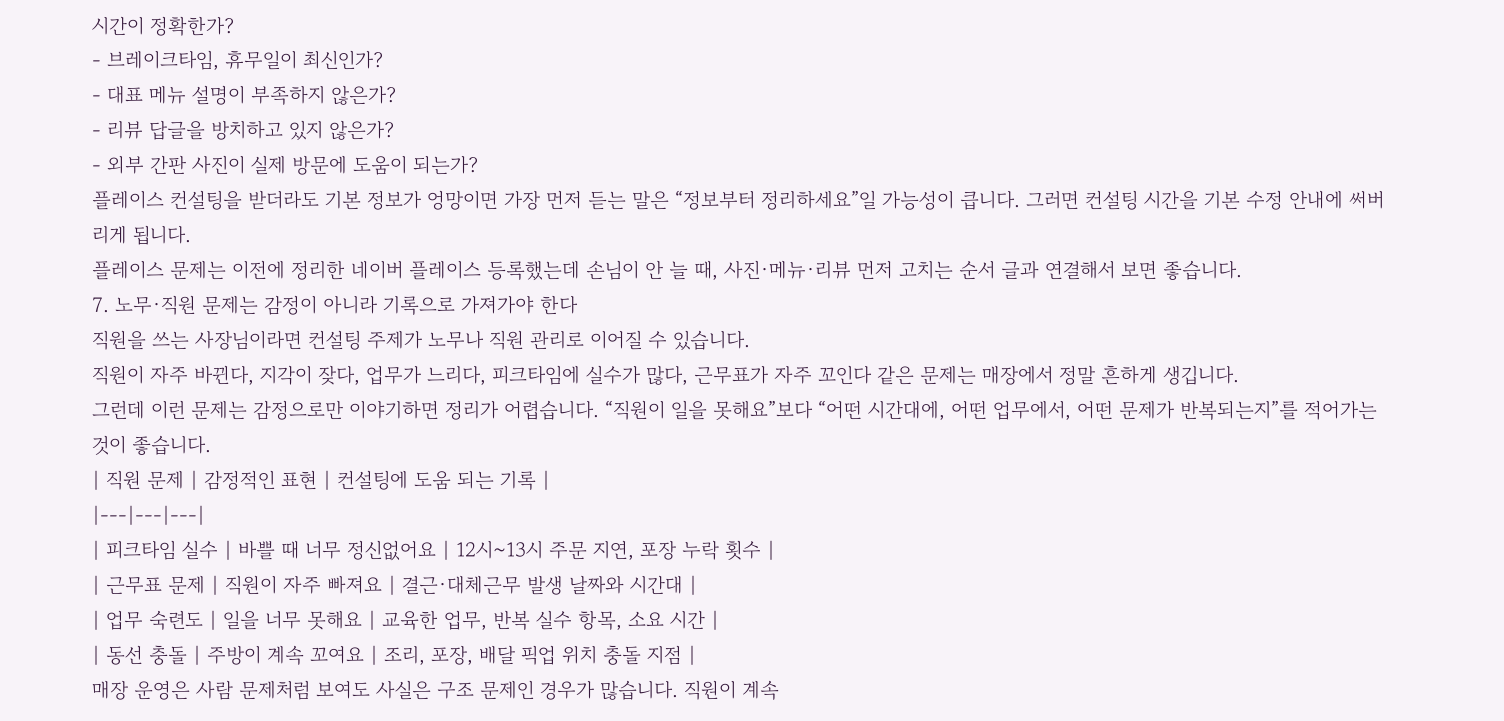시간이 정확한가?
- 브레이크타임, 휴무일이 최신인가?
- 대표 메뉴 설명이 부족하지 않은가?
- 리뷰 답글을 방치하고 있지 않은가?
- 외부 간판 사진이 실제 방문에 도움이 되는가?
플레이스 컨설팅을 받더라도 기본 정보가 엉망이면 가장 먼저 듣는 말은 “정보부터 정리하세요”일 가능성이 큽니다. 그러면 컨설팅 시간을 기본 수정 안내에 써버리게 됩니다.
플레이스 문제는 이전에 정리한 네이버 플레이스 등록했는데 손님이 안 늘 때, 사진·메뉴·리뷰 먼저 고치는 순서 글과 연결해서 보면 좋습니다.
7. 노무·직원 문제는 감정이 아니라 기록으로 가져가야 한다
직원을 쓰는 사장님이라면 컨설팅 주제가 노무나 직원 관리로 이어질 수 있습니다.
직원이 자주 바뀐다, 지각이 잦다, 업무가 느리다, 피크타임에 실수가 많다, 근무표가 자주 꼬인다 같은 문제는 매장에서 정말 흔하게 생깁니다.
그런데 이런 문제는 감정으로만 이야기하면 정리가 어렵습니다. “직원이 일을 못해요”보다 “어떤 시간대에, 어떤 업무에서, 어떤 문제가 반복되는지”를 적어가는 것이 좋습니다.
| 직원 문제 | 감정적인 표현 | 컨설팅에 도움 되는 기록 |
|---|---|---|
| 피크타임 실수 | 바쁠 때 너무 정신없어요 | 12시~13시 주문 지연, 포장 누락 횟수 |
| 근무표 문제 | 직원이 자주 빠져요 | 결근·대체근무 발생 날짜와 시간대 |
| 업무 숙련도 | 일을 너무 못해요 | 교육한 업무, 반복 실수 항목, 소요 시간 |
| 동선 충돌 | 주방이 계속 꼬여요 | 조리, 포장, 배달 픽업 위치 충돌 지점 |
매장 운영은 사람 문제처럼 보여도 사실은 구조 문제인 경우가 많습니다. 직원이 계속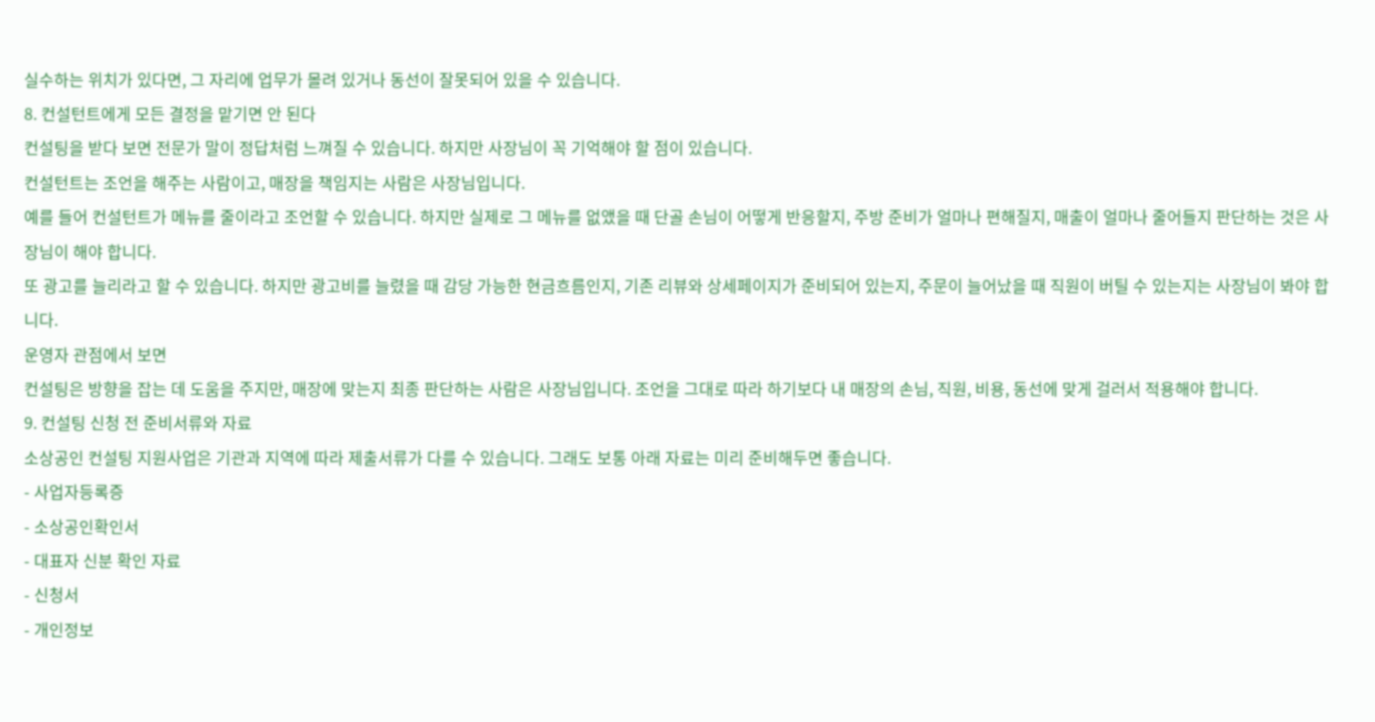실수하는 위치가 있다면, 그 자리에 업무가 몰려 있거나 동선이 잘못되어 있을 수 있습니다.
8. 컨설턴트에게 모든 결정을 맡기면 안 된다
컨설팅을 받다 보면 전문가 말이 정답처럼 느껴질 수 있습니다. 하지만 사장님이 꼭 기억해야 할 점이 있습니다.
컨설턴트는 조언을 해주는 사람이고, 매장을 책임지는 사람은 사장님입니다.
예를 들어 컨설턴트가 메뉴를 줄이라고 조언할 수 있습니다. 하지만 실제로 그 메뉴를 없앴을 때 단골 손님이 어떻게 반응할지, 주방 준비가 얼마나 편해질지, 매출이 얼마나 줄어들지 판단하는 것은 사장님이 해야 합니다.
또 광고를 늘리라고 할 수 있습니다. 하지만 광고비를 늘렸을 때 감당 가능한 현금흐름인지, 기존 리뷰와 상세페이지가 준비되어 있는지, 주문이 늘어났을 때 직원이 버틸 수 있는지는 사장님이 봐야 합니다.
운영자 관점에서 보면
컨설팅은 방향을 잡는 데 도움을 주지만, 매장에 맞는지 최종 판단하는 사람은 사장님입니다. 조언을 그대로 따라 하기보다 내 매장의 손님, 직원, 비용, 동선에 맞게 걸러서 적용해야 합니다.
9. 컨설팅 신청 전 준비서류와 자료
소상공인 컨설팅 지원사업은 기관과 지역에 따라 제출서류가 다를 수 있습니다. 그래도 보통 아래 자료는 미리 준비해두면 좋습니다.
- 사업자등록증
- 소상공인확인서
- 대표자 신분 확인 자료
- 신청서
- 개인정보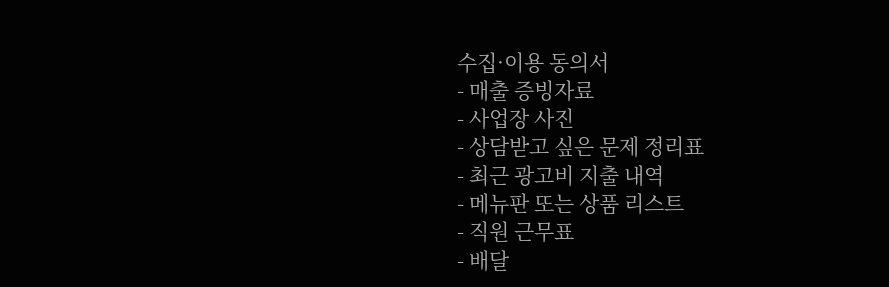수집·이용 동의서
- 매출 증빙자료
- 사업장 사진
- 상담받고 싶은 문제 정리표
- 최근 광고비 지출 내역
- 메뉴판 또는 상품 리스트
- 직원 근무표
- 배달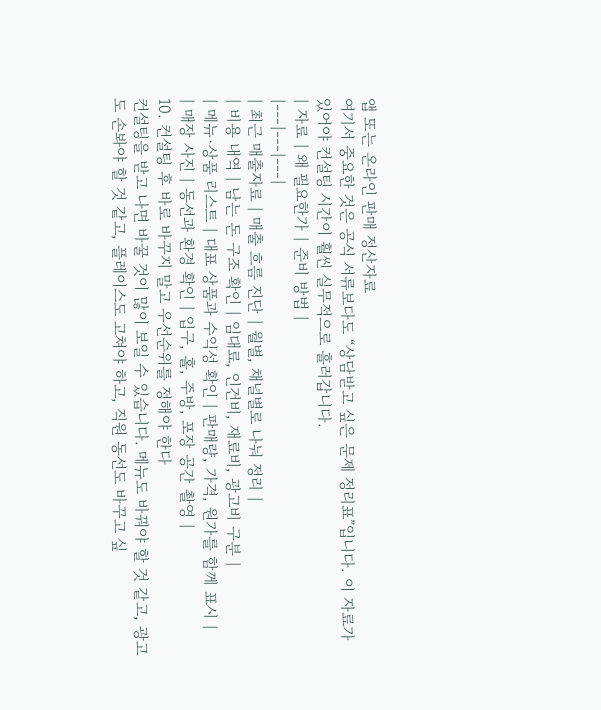앱 또는 온라인 판매 정산자료
여기서 중요한 것은 공식 서류보다도 “상담받고 싶은 문제 정리표”입니다. 이 자료가 있어야 컨설팅 시간이 훨씬 실무적으로 흘러갑니다.
| 자료 | 왜 필요한가 | 준비 방법 |
|---|---|---|
| 최근 매출자료 | 매출 흐름 진단 | 월별, 채널별로 나눠 정리 |
| 비용 내역 | 남는 돈 구조 확인 | 임대료, 인건비, 재료비, 광고비 구분 |
| 메뉴·상품 리스트 | 대표 상품과 수익성 확인 | 판매량, 가격, 원가를 함께 표시 |
| 매장 사진 | 동선과 환경 확인 | 입구, 홀, 주방, 포장 공간 촬영 |
10. 컨설팅 후 바로 바꾸지 말고 우선순위를 정해야 한다
컨설팅을 받고 나면 바꿀 것이 많이 보일 수 있습니다. 메뉴도 바꿔야 할 것 같고, 광고도 손봐야 할 것 같고, 플레이스도 고쳐야 하고, 직원 동선도 바꾸고 싶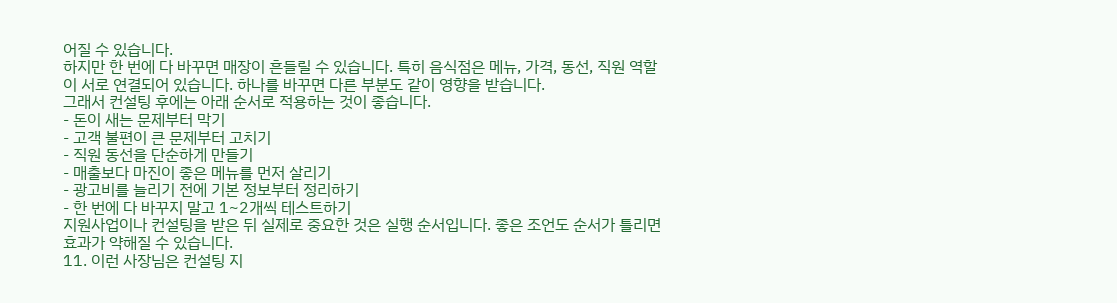어질 수 있습니다.
하지만 한 번에 다 바꾸면 매장이 흔들릴 수 있습니다. 특히 음식점은 메뉴, 가격, 동선, 직원 역할이 서로 연결되어 있습니다. 하나를 바꾸면 다른 부분도 같이 영향을 받습니다.
그래서 컨설팅 후에는 아래 순서로 적용하는 것이 좋습니다.
- 돈이 새는 문제부터 막기
- 고객 불편이 큰 문제부터 고치기
- 직원 동선을 단순하게 만들기
- 매출보다 마진이 좋은 메뉴를 먼저 살리기
- 광고비를 늘리기 전에 기본 정보부터 정리하기
- 한 번에 다 바꾸지 말고 1~2개씩 테스트하기
지원사업이나 컨설팅을 받은 뒤 실제로 중요한 것은 실행 순서입니다. 좋은 조언도 순서가 틀리면 효과가 약해질 수 있습니다.
11. 이런 사장님은 컨설팅 지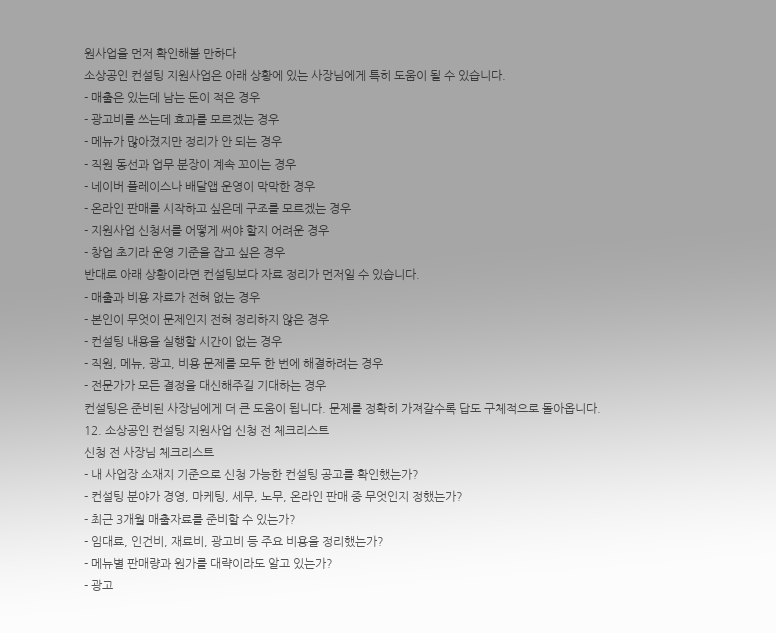원사업을 먼저 확인해볼 만하다
소상공인 컨설팅 지원사업은 아래 상황에 있는 사장님에게 특히 도움이 될 수 있습니다.
- 매출은 있는데 남는 돈이 적은 경우
- 광고비를 쓰는데 효과를 모르겠는 경우
- 메뉴가 많아졌지만 정리가 안 되는 경우
- 직원 동선과 업무 분장이 계속 꼬이는 경우
- 네이버 플레이스나 배달앱 운영이 막막한 경우
- 온라인 판매를 시작하고 싶은데 구조를 모르겠는 경우
- 지원사업 신청서를 어떻게 써야 할지 어려운 경우
- 창업 초기라 운영 기준을 잡고 싶은 경우
반대로 아래 상황이라면 컨설팅보다 자료 정리가 먼저일 수 있습니다.
- 매출과 비용 자료가 전혀 없는 경우
- 본인이 무엇이 문제인지 전혀 정리하지 않은 경우
- 컨설팅 내용을 실행할 시간이 없는 경우
- 직원, 메뉴, 광고, 비용 문제를 모두 한 번에 해결하려는 경우
- 전문가가 모든 결정을 대신해주길 기대하는 경우
컨설팅은 준비된 사장님에게 더 큰 도움이 됩니다. 문제를 정확히 가져갈수록 답도 구체적으로 돌아옵니다.
12. 소상공인 컨설팅 지원사업 신청 전 체크리스트
신청 전 사장님 체크리스트
- 내 사업장 소재지 기준으로 신청 가능한 컨설팅 공고를 확인했는가?
- 컨설팅 분야가 경영, 마케팅, 세무, 노무, 온라인 판매 중 무엇인지 정했는가?
- 최근 3개월 매출자료를 준비할 수 있는가?
- 임대료, 인건비, 재료비, 광고비 등 주요 비용을 정리했는가?
- 메뉴별 판매량과 원가를 대략이라도 알고 있는가?
- 광고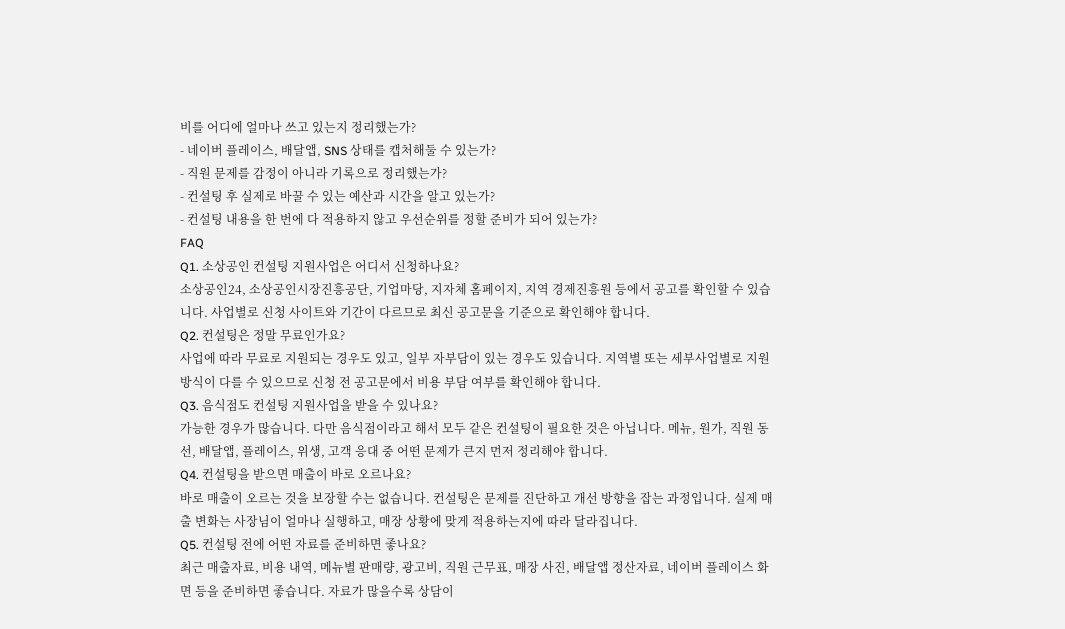비를 어디에 얼마나 쓰고 있는지 정리했는가?
- 네이버 플레이스, 배달앱, SNS 상태를 캡처해둘 수 있는가?
- 직원 문제를 감정이 아니라 기록으로 정리했는가?
- 컨설팅 후 실제로 바꿀 수 있는 예산과 시간을 알고 있는가?
- 컨설팅 내용을 한 번에 다 적용하지 않고 우선순위를 정할 준비가 되어 있는가?
FAQ
Q1. 소상공인 컨설팅 지원사업은 어디서 신청하나요?
소상공인24, 소상공인시장진흥공단, 기업마당, 지자체 홈페이지, 지역 경제진흥원 등에서 공고를 확인할 수 있습니다. 사업별로 신청 사이트와 기간이 다르므로 최신 공고문을 기준으로 확인해야 합니다.
Q2. 컨설팅은 정말 무료인가요?
사업에 따라 무료로 지원되는 경우도 있고, 일부 자부담이 있는 경우도 있습니다. 지역별 또는 세부사업별로 지원 방식이 다를 수 있으므로 신청 전 공고문에서 비용 부담 여부를 확인해야 합니다.
Q3. 음식점도 컨설팅 지원사업을 받을 수 있나요?
가능한 경우가 많습니다. 다만 음식점이라고 해서 모두 같은 컨설팅이 필요한 것은 아닙니다. 메뉴, 원가, 직원 동선, 배달앱, 플레이스, 위생, 고객 응대 중 어떤 문제가 큰지 먼저 정리해야 합니다.
Q4. 컨설팅을 받으면 매출이 바로 오르나요?
바로 매출이 오르는 것을 보장할 수는 없습니다. 컨설팅은 문제를 진단하고 개선 방향을 잡는 과정입니다. 실제 매출 변화는 사장님이 얼마나 실행하고, 매장 상황에 맞게 적용하는지에 따라 달라집니다.
Q5. 컨설팅 전에 어떤 자료를 준비하면 좋나요?
최근 매출자료, 비용 내역, 메뉴별 판매량, 광고비, 직원 근무표, 매장 사진, 배달앱 정산자료, 네이버 플레이스 화면 등을 준비하면 좋습니다. 자료가 많을수록 상담이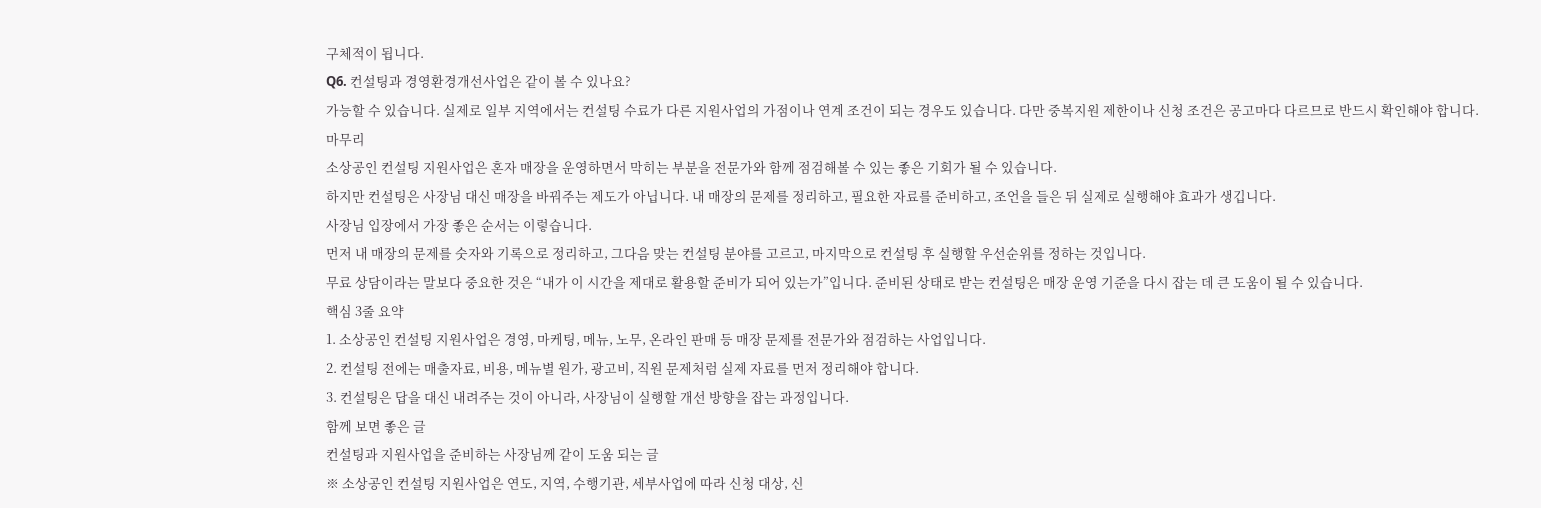구체적이 됩니다.
Q6. 컨설팅과 경영환경개선사업은 같이 볼 수 있나요?
가능할 수 있습니다. 실제로 일부 지역에서는 컨설팅 수료가 다른 지원사업의 가점이나 연계 조건이 되는 경우도 있습니다. 다만 중복지원 제한이나 신청 조건은 공고마다 다르므로 반드시 확인해야 합니다.
마무리
소상공인 컨설팅 지원사업은 혼자 매장을 운영하면서 막히는 부분을 전문가와 함께 점검해볼 수 있는 좋은 기회가 될 수 있습니다.
하지만 컨설팅은 사장님 대신 매장을 바꿔주는 제도가 아닙니다. 내 매장의 문제를 정리하고, 필요한 자료를 준비하고, 조언을 들은 뒤 실제로 실행해야 효과가 생깁니다.
사장님 입장에서 가장 좋은 순서는 이렇습니다.
먼저 내 매장의 문제를 숫자와 기록으로 정리하고, 그다음 맞는 컨설팅 분야를 고르고, 마지막으로 컨설팅 후 실행할 우선순위를 정하는 것입니다.
무료 상담이라는 말보다 중요한 것은 “내가 이 시간을 제대로 활용할 준비가 되어 있는가”입니다. 준비된 상태로 받는 컨설팅은 매장 운영 기준을 다시 잡는 데 큰 도움이 될 수 있습니다.
핵심 3줄 요약
1. 소상공인 컨설팅 지원사업은 경영, 마케팅, 메뉴, 노무, 온라인 판매 등 매장 문제를 전문가와 점검하는 사업입니다.
2. 컨설팅 전에는 매출자료, 비용, 메뉴별 원가, 광고비, 직원 문제처럼 실제 자료를 먼저 정리해야 합니다.
3. 컨설팅은 답을 대신 내려주는 것이 아니라, 사장님이 실행할 개선 방향을 잡는 과정입니다.
함께 보면 좋은 글
컨설팅과 지원사업을 준비하는 사장님께 같이 도움 되는 글
※ 소상공인 컨설팅 지원사업은 연도, 지역, 수행기관, 세부사업에 따라 신청 대상, 신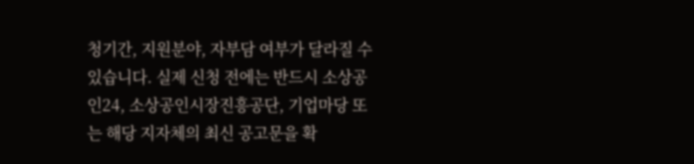청기간, 지원분야, 자부담 여부가 달라질 수 있습니다. 실제 신청 전에는 반드시 소상공인24, 소상공인시장진흥공단, 기업마당 또는 해당 지자체의 최신 공고문을 확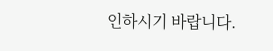인하시기 바랍니다.